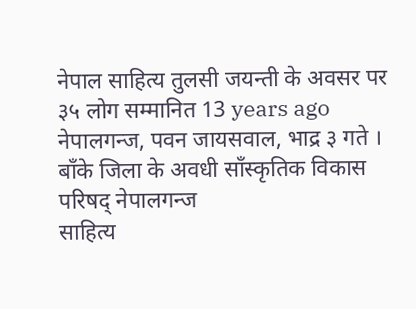नेपाल साहित्य तुलसी जयन्ती के अवसर पर ३५ लोग सम्मानित 13 years ago नेपालगन्ज, पवन जायसवाल, भाद्र ३ गते । बाँके जिला के अवधी साँस्कृतिक विकास परिषद् नेपालगन्ज
साहित्य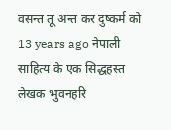वसन्त तू अन्त कर दुष्कर्म को 13 years ago नेपाली साहित्य के एक सिद्धहस्त लेखक भुवनहरि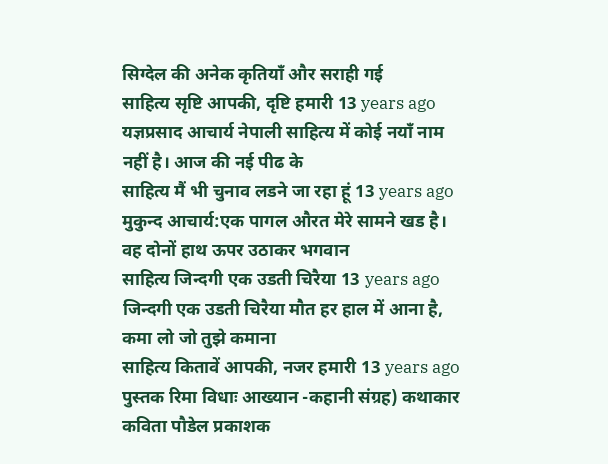सिग्देल की अनेक कृतियाँ और सराही गई
साहित्य सृष्टि आपकी, दृष्टि हमारी 13 years ago यज्ञप्रसाद आचार्य नेपाली साहित्य में कोई नयाँ नाम नहीं है। आज की नई पीढ के
साहित्य मैं भी चुनाव लडने जा रहा हूं 13 years ago मुकुन्द आचार्य:एक पागल औरत मेरे सामने खड है। वह दोनों हाथ ऊपर उठाकर भगवान
साहित्य जिन्दगी एक उडती चिरैया 13 years ago जिन्दगी एक उडती चिरैया मौत हर हाल में आना है, कमा लो जो तुझे कमाना
साहित्य कितावें आपकी, नजर हमारी 13 years ago पुस्तक रिमा विधाः आख्यान -कहानी संग्रह) कथाकार कविता पौडेल प्रकाशक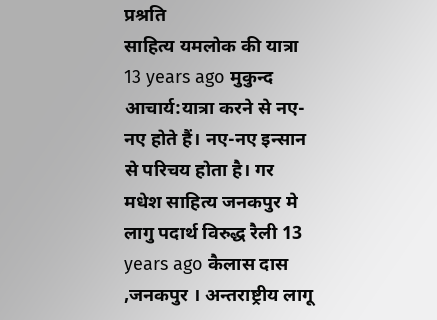प्रश्रति
साहित्य यमलोक की यात्रा 13 years ago मुकुन्द आचार्य:यात्रा करने से नए-नए होते हैं। नए-नए इन्सान से परिचय होता है। गर
मधेश साहित्य जनकपुर मे लागु पदार्थ विरुद्ध रैली 13 years ago कैलास दास ,जनकपुर । अन्तराष्ट्रीय लागू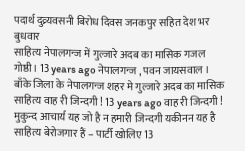पदार्थ दुव्र्यवसनी बिरोध दिवस जनकपुर सहित देश भर बुधवार
साहित्य नेपालगन्ज में गुल्जारे अदब का मासिक गजल गोष्ठी। 13 years ago नेपालगन्ज , पवन जायसवाल । बाँके जिला के नेपालगन्ज शहर मे गुल्जारे अदब का मासिक
साहित्य वाह री जिन्दगी ! 13 years ago वाह री जिन्दगी ! मुकुन्द आचार्य यह जो है न हमारी जिन्दगी यकीनन यह है
साहित्य बेरोजगार हैं – पार्टी खोलिए 13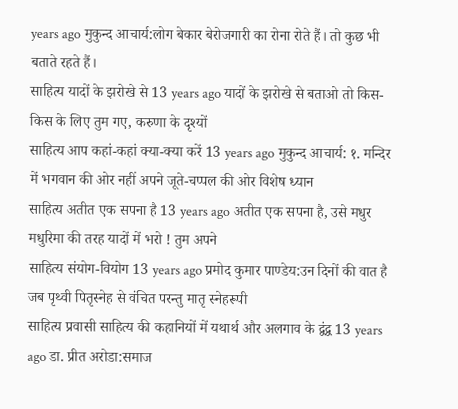years ago मुकुन्द आचार्य:लोग बेकार बेरोजगारी का रोना रोते हैं। तो कुछ भी बताते रहते हैं।
साहित्य यादों के झरोखे से 13 years ago यादों के झरोखे से बताओ तो किस-किस के लिए तुम गए, करुणा के दृश्यों
साहित्य आप कहां-कहां क्या-क्या करें 13 years ago मुकुन्द आचार्य: १. मन्दिर में भगवान की ओर नहीं अपने जूते-चप्पल की ओर विशेष ध्यान
साहित्य अतीत एक सपना है 13 years ago अतीत एक सपना है, उसे मधुर मधुरिमा की तरह यादों में भरो ! तुम अपने
साहित्य संयोग-वियोग 13 years ago प्रमोद कुमार पाण्डेय:उन दिनों की वात है जब पृथ्वी पितृस्नेह से वंचित परन्तु मातृ स्नेहरूपी
साहित्य प्रवासी साहित्य की कहानियों में यथार्थ और अलगाव के द्वंद्व 13 years ago डा. प्रीत अरोडा:समाज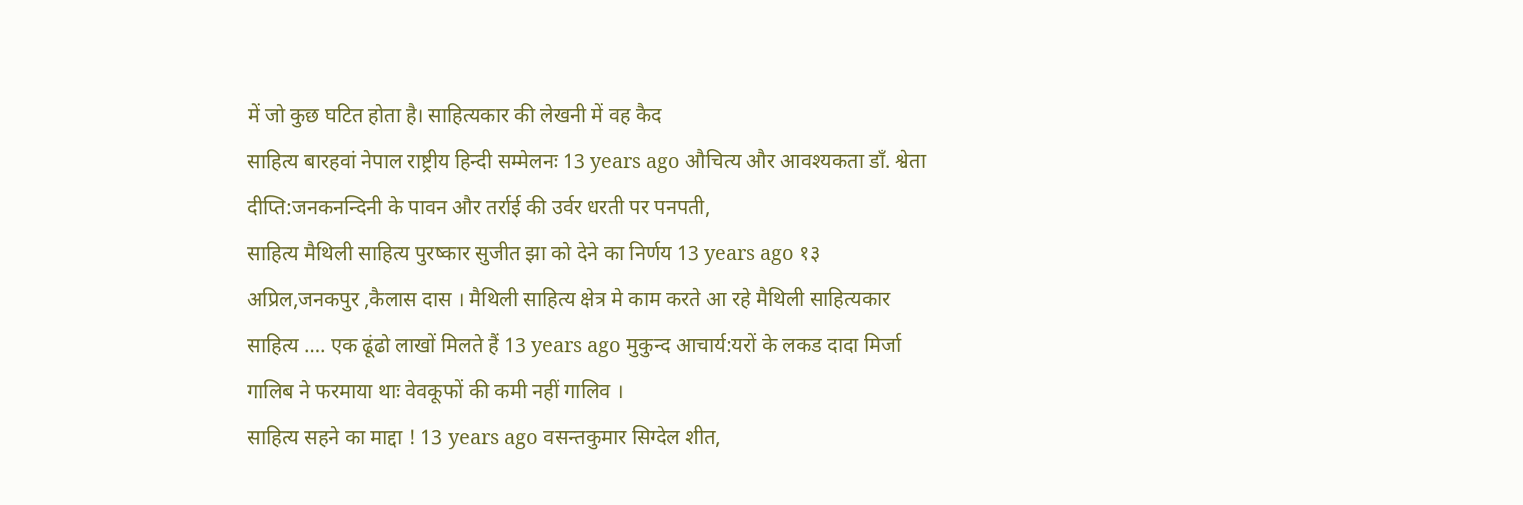में जो कुछ घटित होता है। साहित्यकार की लेखनी में वह कैद
साहित्य बारहवां नेपाल राष्ट्रीय हिन्दी सम्मेलनः 13 years ago औचित्य और आवश्यकता डाँ. श्वेता दीप्ति:जनकनन्दिनी के पावन और तर्राई की उर्वर धरती पर पनपती,
साहित्य मैथिली साहित्य पुरष्कार सुजीत झा को देने का निर्णय 13 years ago १३ अप्रिल,जनकपुर ,कैलास दास । मैथिली साहित्य क्षेत्र मे काम करते आ रहे मैथिली साहित्यकार
साहित्य …. एक ढूंढो लाखों मिलते हैं 13 years ago मुकुन्द आचार्य:यरों के लकड दादा मिर्जा गालिब ने फरमाया थाः वेवकूफों की कमी नहीं गालिव ।
साहित्य सहने का माद्दा ! 13 years ago वसन्तकुमार सिग्देल शीत,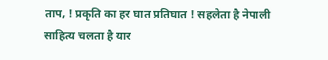ताप, ! प्रकृति का हर घात प्रतिघात ! सहलेता है नेपाली
साहित्य चलता है यार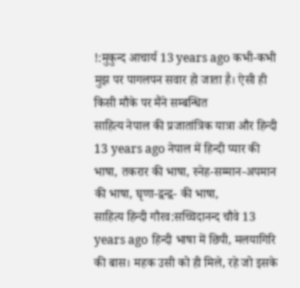!:मुकुन्द आचार्य 13 years ago कभी-कभी मुझ पर पागलपन सवार हो जाता है। ऐसी ही किसी मौके पर मैंने सम्बन्धित
साहित्य नेपाल की प्रजातांत्रिक यात्रा और हिन्दी 13 years ago नेपाल में हिन्दी प्यार की भाषा, तकरार की भाषा, स्नेह-सम्मान-अपमान की भाषा, घृणा-द्वन्द्व- की भाषा,
साहित्य हिन्दी गौरव:सच्चिदानन्द चौवे 13 years ago हिन्दी भाषा में छिपी, मलयागिरि की बास। महक उसी को ही मिले, रहे जो इसके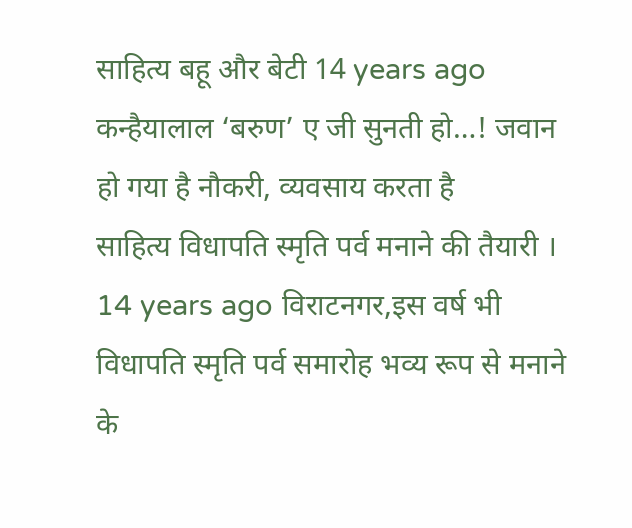साहित्य बहू और बेटी 14 years ago कन्हैयालाल ‘बरुण’ ए जी सुनती हो…! जवान हो गया है नौकरी, व्यवसाय करता है
साहित्य विधापति स्मृति पर्व मनाने की तैयारी । 14 years ago विराटनगर,इस वर्ष भी विधापति स्मृति पर्व समारोह भव्य रूप से मनाने के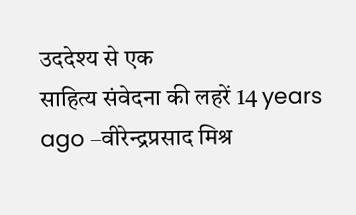उददेश्य से एक
साहित्य संवेदना की लहरें 14 years ago –वीरेन्द्रप्रसाद मिश्र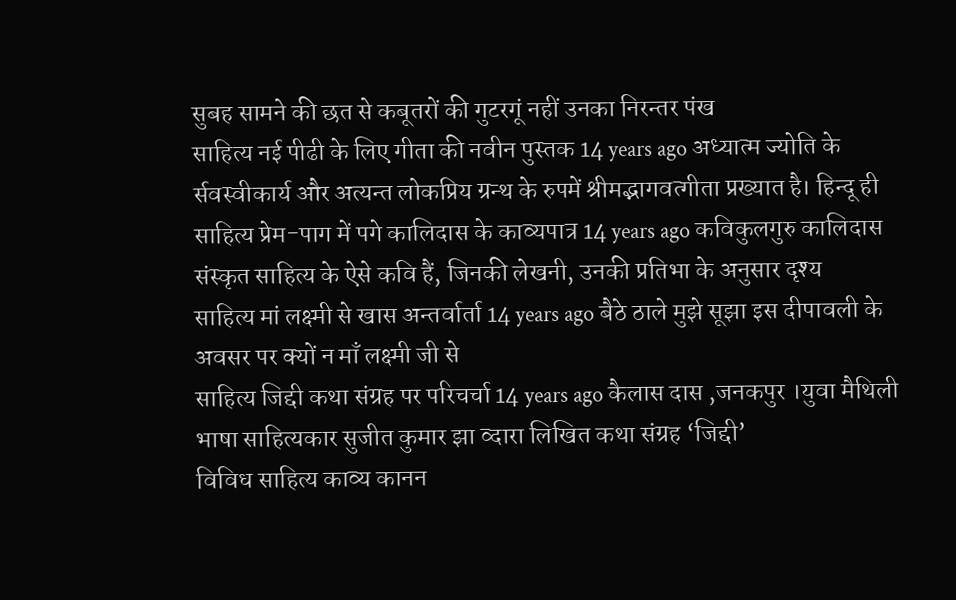सुबह सामने की छत से कबूतरों की गुटरगूं नहीं उनका निरन्तर पंख
साहित्य नई पीढी के लिए गीता की नवीन पुस्तक 14 years ago अध्यात्म ज्योति के र्सवस्वीकार्य और अत्यन्त लोकप्रिय ग्रन्थ के रुपमें श्रीमद्भागवत्गीता प्रख्यात है। हिन्दू ही
साहित्य प्रेम-पाग में पगे कालिदास के काव्यपात्र 14 years ago कविकुलगुरु कालिदास संस्कृत साहित्य के ऐसे कवि हैं, जिनकी लेखनी, उनकी प्रतिभा के अनुसार दृश्य
साहित्य मां लक्ष्मी से खास अन्तर्वार्ता 14 years ago बैठे ठाले मुझे सूझा इस दीपावली के अवसर पर क्यों न माँ लक्ष्मी जी से
साहित्य जिद्दी कथा संग्रह पर परिचर्चा 14 years ago कैलास दास ,जनकपुर ।युवा मैथिली भाषा साहित्यकार सुजीत कुमार झा व्दारा लिखित कथा संग्रह ‘जिद्दी’
विविध साहित्य काव्य कानन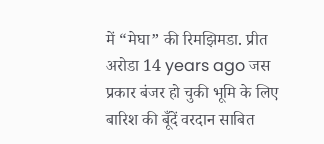में “मेघा” की रिमझिमडा. प्रीत अरोडा 14 years ago जस प्रकार बंजर हो चुकी भूमि के लिए बारिश की बूँदें वरदान साबित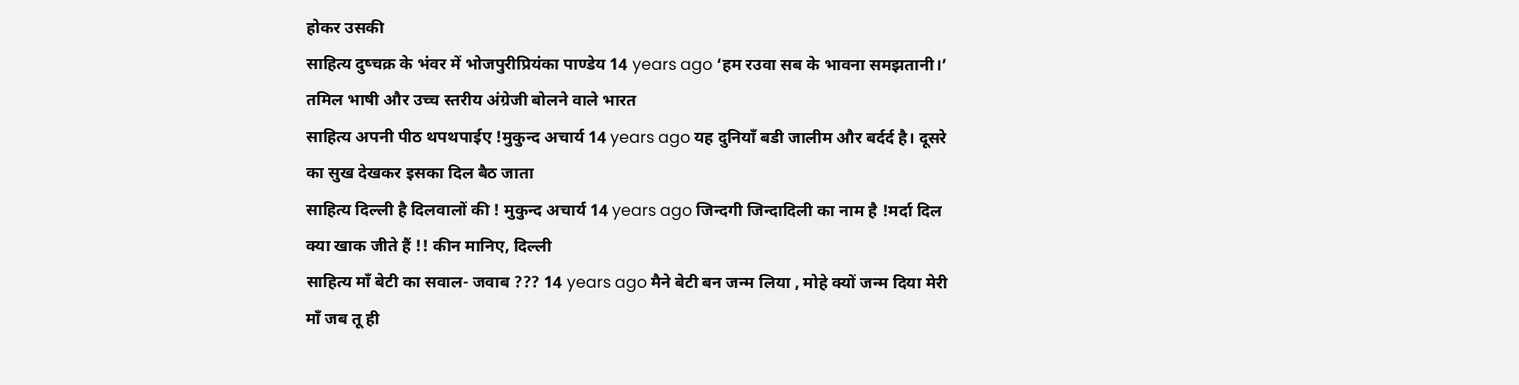होकर उसकी
साहित्य दुष्चक्र के भंवर में भोजपुरीप्रियंका पाण्डेय 14 years ago ‘हम रउवा सब के भावना समझतानी।’ तमिल भाषी और उच्च स्तरीय अंग्रेजी बोलने वाले भारत
साहित्य अपनी पीठ थपथपाईए !मुकुन्द अचार्य 14 years ago यह दुनियाँ बडी जालीम और बर्दर्द है। दूसरे का सुख देखकर इसका दिल बैठ जाता
साहित्य दिल्ली है दिलवालों की ! मुकुन्द अचार्य 14 years ago जिन्दगी जिन्दादिली का नाम है !मर्दा दिल क्या खाक जीते हैं !! कीन मानिए, दिल्ली
साहित्य माँ बेटी का सवाल- जवाब ??? 14 years ago मैने बेटी बन जन्म लिया , मोहे क्यों जन्म दिया मेरी माँ जब तू ही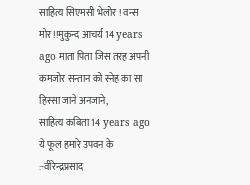साहित्य सिएमसी भेलोर ! वन्स मोर !!मुकुन्द आचर्य 14 years ago माता पिता जिस तरह अपनी कमजोर सन्तान को स्नेह का सा हिस्सा जाने अनजाने,
साहित्य कबिता 14 years ago ये फूल हमारे उपवन के :-वीरेन्द्रप्रसाद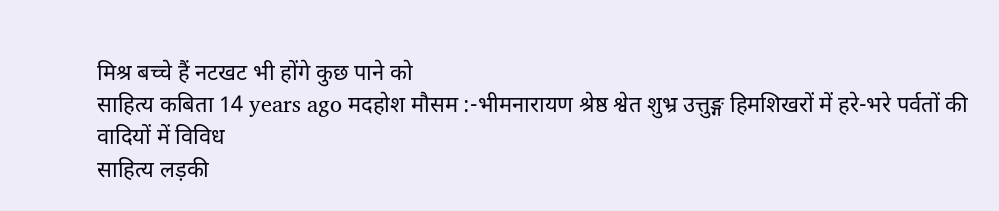मिश्र बच्चे हैं नटखट भी होंगे कुछ पाने को
साहित्य कबिता 14 years ago मदहोश मौसम :-भीमनारायण श्रेष्ठ श्वेत शुभ्र उत्तुङ्ग हिमशिखरों में हरे-भरे पर्वतों की वादियों में विविध
साहित्य लड़की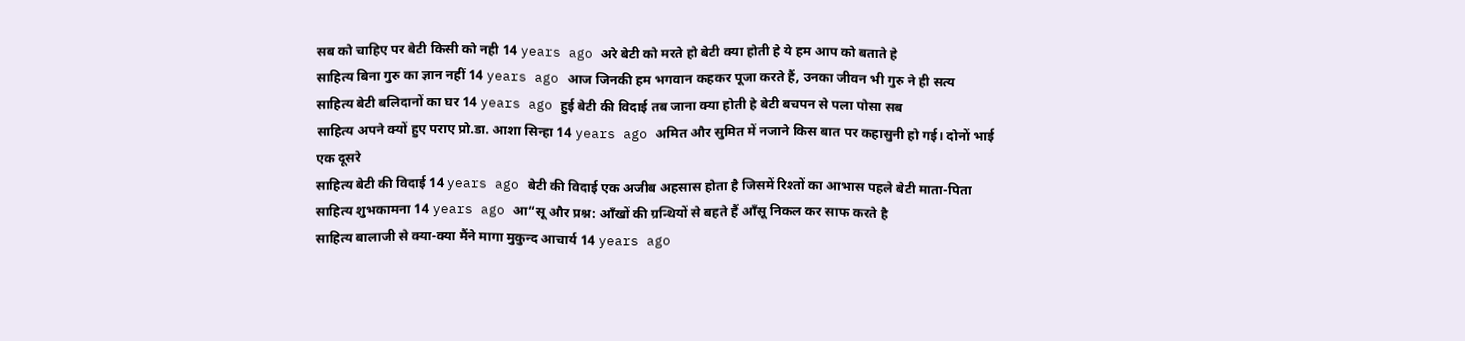सब को चाहिए पर बेटी किसी को नही 14 years ago अरे बेटी को मरते हो बेटी क्या होती हे ये हम आप को बताते हे
साहित्य बिना गुरु का ज्ञान नहीं 14 years ago आज जिनकी हम भगवान कहकर पूजा करते हैं, उनका जीवन भी गुरु ने ही सत्य
साहित्य बेटी बलिदानों का घर 14 years ago हुई बेटी की विदाई तब जाना क्या होती हे बेटी बचपन से पला पोसा सब
साहित्य अपने क्यों हुए पराए प्रो.डा. आशा सिन्हा 14 years ago अमित और सुमित में नजाने किस बात पर कहासुनी हो गई। दोनों भाई एक दूसरे
साहित्य बेटी की विदाई 14 years ago बेटी की विदाई एक अजीब अहसास होता है जिसमें रिश्तों का आभास पहले बेटी माता-पिता
साहित्य शुभकामना 14 years ago आ“सू और प्रश्न: आँखों की ग्रन्थियों से बहते हैं आँसू निकल कर साफ करते है
साहित्य बालाजी से क्या-क्या मैंने मागा मुकुन्द आचार्य 14 years ago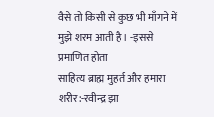वैसे तो किसी से कुछ भी माँगने में मुझे शरम आती है। -इससे प्रमाणित होता
साहित्य ब्राह्म मुहर्त और हमारा शरीर:-रवीन्द्र झा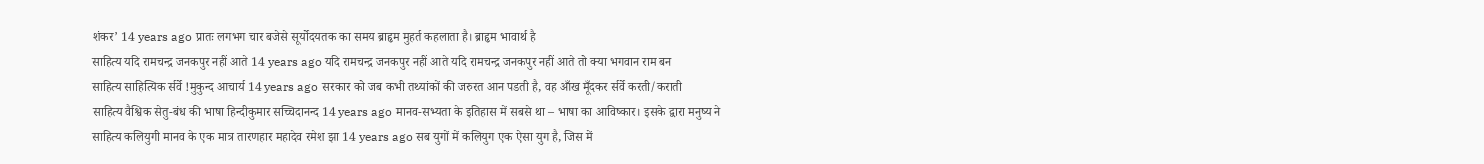शंकर’ 14 years ago प्रातः लगभग चार बजेसे सूर्योदयतक का समय ब्राहृम मुहर्त कहलाता है। ब्राहृम भावार्थ है
साहित्य यदि रामचन्द्र जनकपुर नहीं आते 14 years ago यदि रामचन्द्र जनकपुर नहीं आते यदि रामचन्द्र जनकपुर नहीं आते तो क्या भगवान राम बन
साहित्य साहित्यिक र्सर्वे !मुकुन्द आचार्य 14 years ago सरकार को जब कभी तथ्यांकों की जरुरत आन पडती है, वह आँख मूँदकर र्सर्वे करती/कराती
साहित्य वैश्विक सेतु-बंध की भाषा हिन्दीकुमार सच्चिदानन्द 14 years ago मानव-सभ्यता के इतिहास में सबसे था – भाषा का आविष्कार। इसके द्वारा मनुष्य ने
साहित्य कलियुगी मानव के एक मात्र तारणहार महादेव रमेश झा 14 years ago सब युगों में कलियुग एक ऐसा युग है, जिस में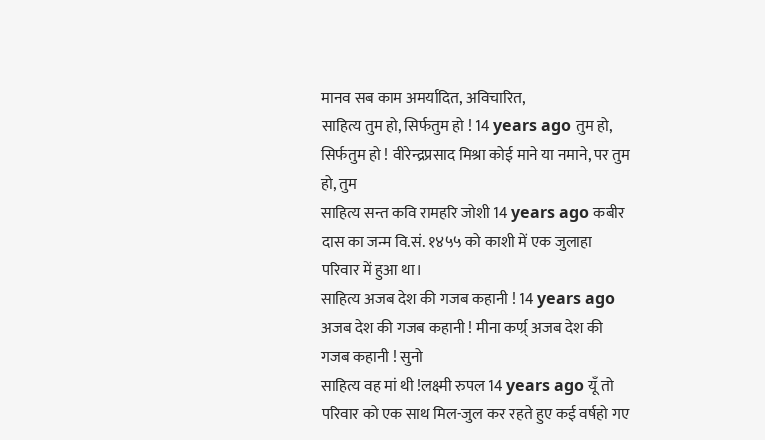मानव सब काम अमर्यादित, अविचारित,
साहित्य तुम हो, सिर्फतुम हो ! 14 years ago तुम हो, सिर्फतुम हो ! वीरेन्द्रप्रसाद मिश्रा कोई माने या नमाने, पर तुम हो, तुम
साहित्य सन्त कवि रामहरि जोशी 14 years ago कबीर दास का जन्म वि.सं. १४५५ को काशी में एक जुलाहा परिवार में हुआ था।
साहित्य अजब देश की गजब कहानी ! 14 years ago अजब देश की गजब कहानी ! मीना कर्ण्र् अजब देश की गजब कहानी ! सुनो
साहित्य वह मां थी !लक्ष्मी रुपल 14 years ago यूँ तो परिवार को एक साथ मिल-जुल कर रहते हुए कई वर्षहो गए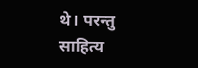थे। परन्तु
साहित्य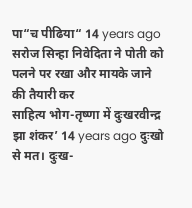पा“च पीढिया“ 14 years ago सरोज सिन्हा निवेदिता ने पोती को पलने पर रखा और मायके जाने की तैयारी कर
साहित्य भोग-तृष्णा में दुःखरवीन्द्र झा शंकर’ 14 years ago दुःखो से मत। दुःख-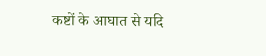कष्टों के आघात से यदि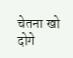चेतना खो दोगे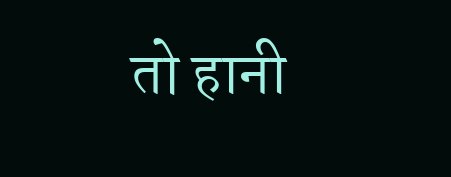तो हानी